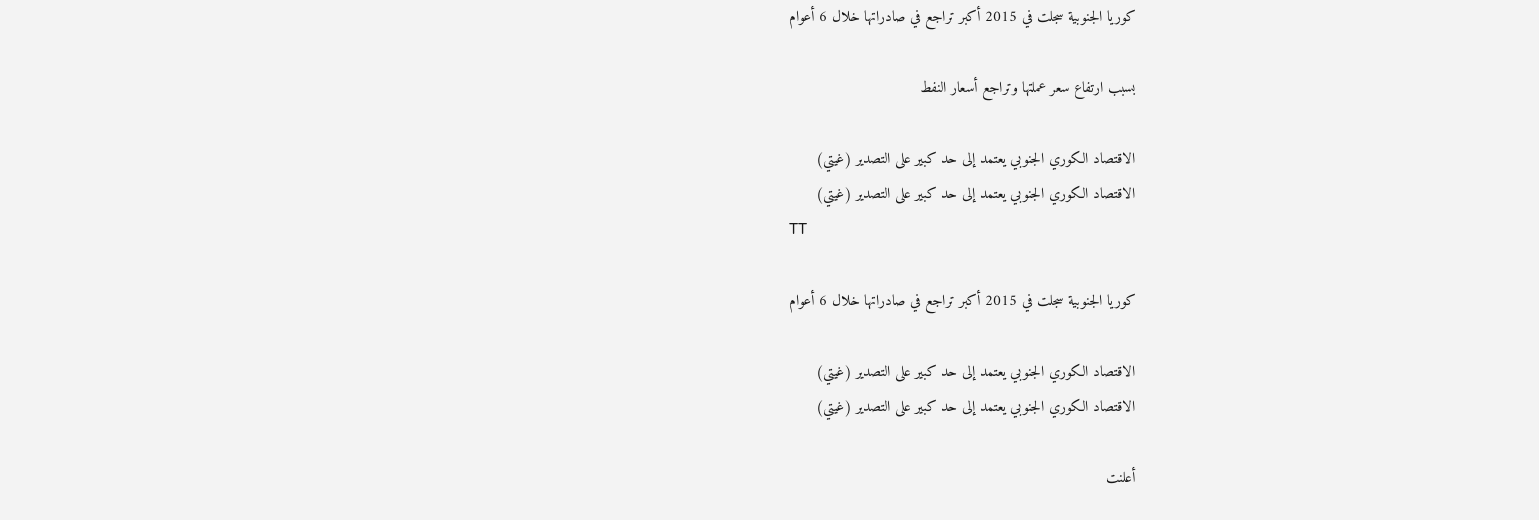كوريا الجنوبية سجلت في 2015 أكبر تراجع في صادراتها خلال 6 أعوام

بسبب ارتفاع سعر عملتها وتراجع أسعار النفط

الاقتصاد الكوري الجنوبي يعتمد إلى حد كبير على التصدير (غيتي)
الاقتصاد الكوري الجنوبي يعتمد إلى حد كبير على التصدير (غيتي)
TT

كوريا الجنوبية سجلت في 2015 أكبر تراجع في صادراتها خلال 6 أعوام

الاقتصاد الكوري الجنوبي يعتمد إلى حد كبير على التصدير (غيتي)
الاقتصاد الكوري الجنوبي يعتمد إلى حد كبير على التصدير (غيتي)

أعلنت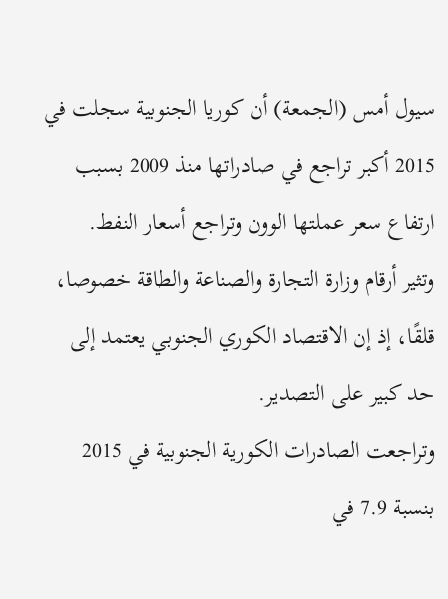سيول أمس (الجمعة) أن كوريا الجنوبية سجلت في 2015 أكبر تراجع في صادراتها منذ 2009 بسبب ارتفاع سعر عملتها الوون وتراجع أسعار النفط.
وتثير أرقام وزارة التجارة والصناعة والطاقة خصوصا، قلقًا، إذ إن الاقتصاد الكوري الجنوبي يعتمد إلى حد كبير على التصدير.
وتراجعت الصادرات الكورية الجنوبية في 2015 بنسبة 7.9 في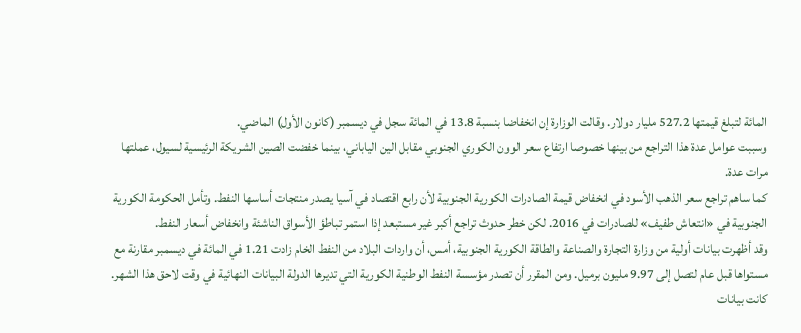المائة لتبلغ قيمتها 527.2 مليار دولار. وقالت الوزارة إن انخفاضا بنسبة 13.8 في المائة سجل في ديسمبر (كانون الأول) الماضي.
وسببت عوامل عدة هذا التراجع من بينها خصوصا ارتفاع سعر الوون الكوري الجنوبي مقابل الين الياباني، بينما خفضت الصين الشريكة الرئيسية لسيول، عملتها مرات عدة.
كما ساهم تراجع سعر الذهب الأسود في انخفاض قيمة الصادرات الكورية الجنوبية لأن رابع اقتصاد في آسيا يصدر منتجات أساسها النفط. وتأمل الحكومة الكورية الجنوبية في «انتعاش طفيف» للصادرات في 2016. لكن خطر حدوث تراجع أكبر غير مستبعد إذا استمر تباطؤ الأسواق الناشئة وانخفاض أسعار النفط.
وقد أظهرت بيانات أولية من وزارة التجارة والصناعة والطاقة الكورية الجنوبية، أمس، أن واردات البلاد من النفط الخام زادت 1.21 في المائة في ديسمبر مقارنة مع مستواها قبل عام لتصل إلى 9.97 مليون برميل. ومن المقرر أن تصدر مؤسسة النفط الوطنية الكورية التي تديرها الدولة البيانات النهائية في وقت لاحق هذا الشهر.
كانت بيانات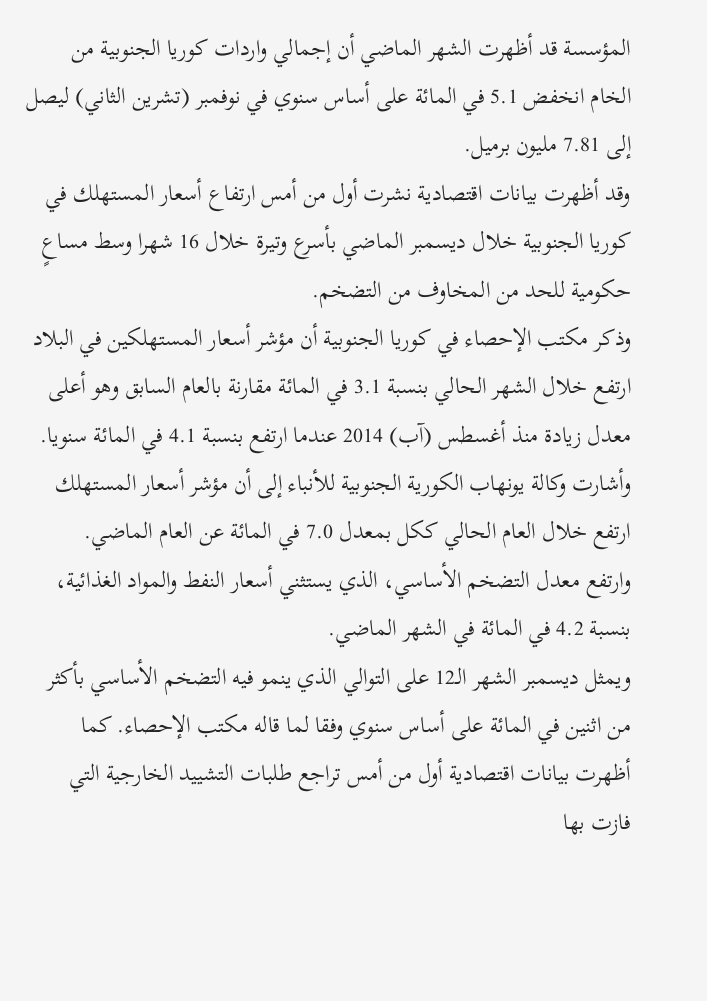المؤسسة قد أظهرت الشهر الماضي أن إجمالي واردات كوريا الجنوبية من الخام انخفض 5.1 في المائة على أساس سنوي في نوفمبر (تشرين الثاني) ليصل إلى 7.81 مليون برميل.
وقد أظهرت بيانات اقتصادية نشرت أول من أمس ارتفاع أسعار المستهلك في كوريا الجنوبية خلال ديسمبر الماضي بأسرع وتيرة خلال 16 شهرا وسط مساعٍ حكومية للحد من المخاوف من التضخم.
وذكر مكتب الإحصاء في كوريا الجنوبية أن مؤشر أسعار المستهلكين في البلاد ارتفع خلال الشهر الحالي بنسبة 3.1 في المائة مقارنة بالعام السابق وهو أعلى معدل زيادة منذ أغسطس (آب) 2014 عندما ارتفع بنسبة 4.1 في المائة سنويا.
وأشارت وكالة يونهاب الكورية الجنوبية للأنباء إلى أن مؤشر أسعار المستهلك ارتفع خلال العام الحالي ككل بمعدل 7.0 في المائة عن العام الماضي.
وارتفع معدل التضخم الأساسي، الذي يستثني أسعار النفط والمواد الغذائية، بنسبة 4.2 في المائة في الشهر الماضي.
ويمثل ديسمبر الشهر الـ12 على التوالي الذي ينمو فيه التضخم الأساسي بأكثر من اثنين في المائة على أساس سنوي وفقا لما قاله مكتب الإحصاء. كما أظهرت بيانات اقتصادية أول من أمس تراجع طلبات التشييد الخارجية التي فازت بها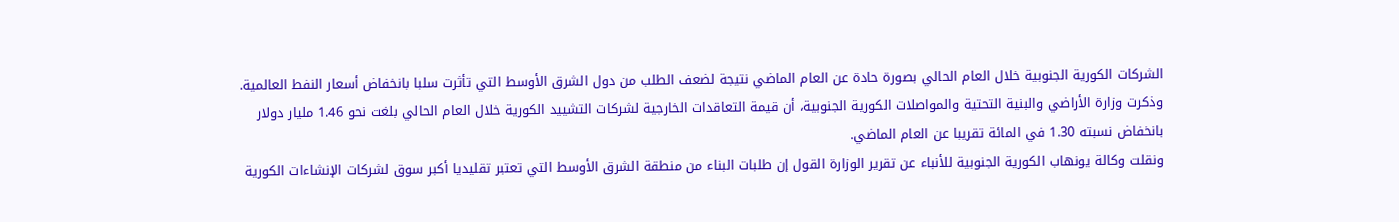الشركات الكورية الجنوبية خلال العام الحالي بصورة حادة عن العام الماضي نتيجة لضعف الطلب من دول الشرق الأوسط التي تأثرت سلبا بانخفاض أسعار النفط العالمية.
وذكرت وزارة الأراضي والبنية التحتية والمواصلات الكورية الجنوبية، أن قيمة التعاقدات الخارجية لشركات التشييد الكورية خلال العام الحالي بلغت نحو 1.46 مليار دولار بانخفاض نسبته 1.30 في المائة تقريبا عن العام الماضي.
ونقلت وكالة يونهاب الكورية الجنوبية للأنباء عن تقرير الوزارة القول إن طلبات البناء من منطقة الشرق الأوسط التي تعتبر تقليديا أكبر سوق لشركات الإنشاءات الكورية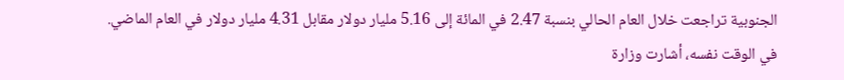الجنوبية تراجعت خلال العام الحالي بنسبة 2.47 في المائة إلى 5.16 مليار دولار مقابل 4.31 مليار دولار في العام الماضي.
في الوقت نفسه، أشارت وزارة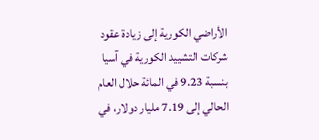الأراضي الكورية إلى زيادة عقود شركات التشييد الكورية في آسيا بنسبة 9.23 في المائة حلال العام الحالي إلى 7.19 مليار دولار، في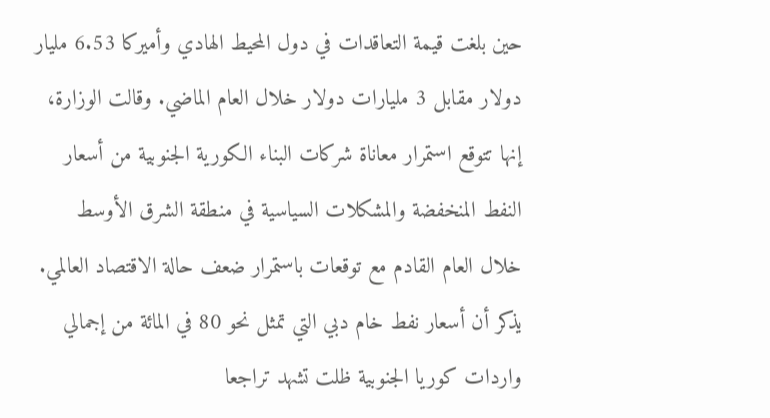حين بلغت قيمة التعاقدات في دول المحيط الهادي وأميركا 6.53 مليار دولار مقابل 3 مليارات دولار خلال العام الماضي. وقالت الوزارة، إنها تتوقع استمرار معاناة شركات البناء الكورية الجنوبية من أسعار النفط المنخفضة والمشكلات السياسية في منطقة الشرق الأوسط خلال العام القادم مع توقعات باستمرار ضعف حالة الاقتصاد العالمي.
يذكر أن أسعار نفط خام دبي التي تمثل نحو 80 في المائة من إجمالي واردات كوريا الجنوبية ظلت تشهد تراجعا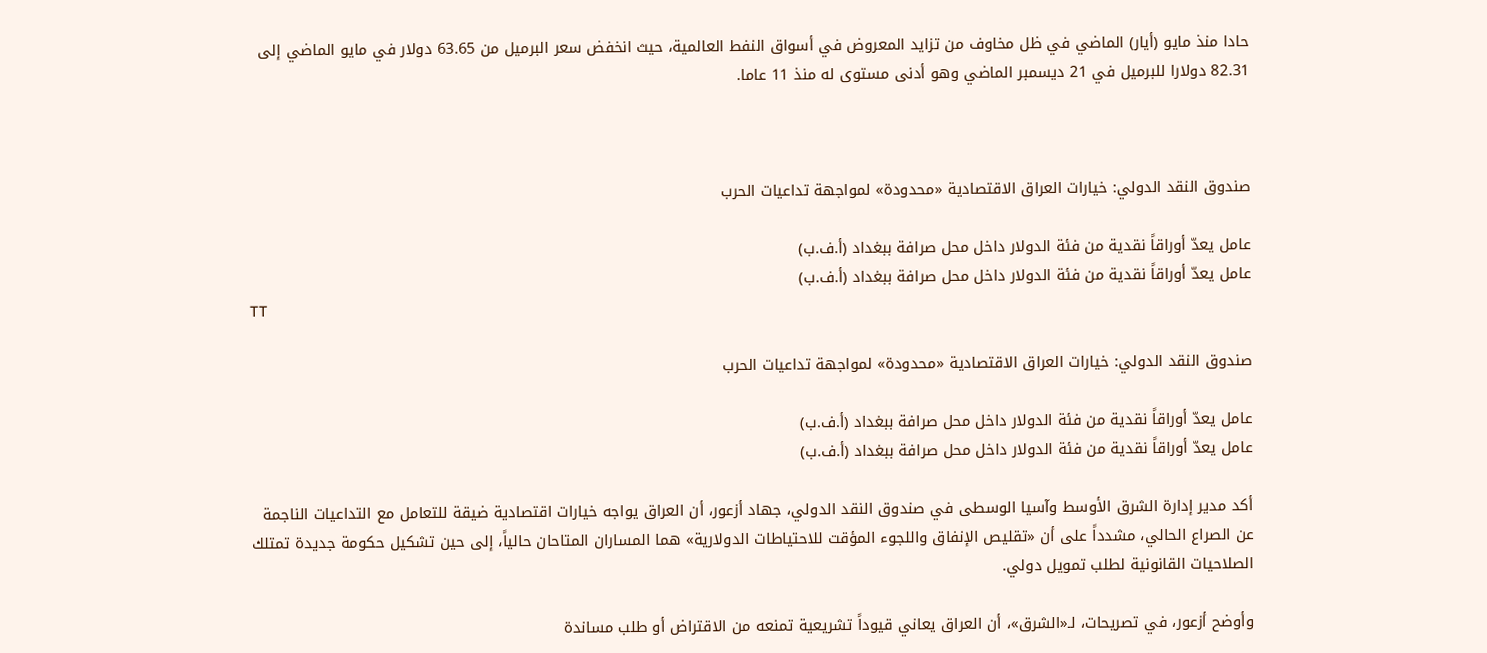حادا منذ مايو (أيار) الماضي في ظل مخاوف من تزايد المعروض في أسواق النفط العالمية، حيث انخفض سعر البرميل من 63.65 دولار في مايو الماضي إلى 82.31 دولارا للبرميل في 21 ديسمبر الماضي وهو أدنى مستوى له منذ 11 عاما.



صندوق النقد الدولي: خيارات العراق الاقتصادية «محدودة» لمواجهة تداعيات الحرب

عامل يعدّ أوراقاً نقدية من فئة الدولار داخل محل صرافة ببغداد (أ.ف.ب)
عامل يعدّ أوراقاً نقدية من فئة الدولار داخل محل صرافة ببغداد (أ.ف.ب)
TT

صندوق النقد الدولي: خيارات العراق الاقتصادية «محدودة» لمواجهة تداعيات الحرب

عامل يعدّ أوراقاً نقدية من فئة الدولار داخل محل صرافة ببغداد (أ.ف.ب)
عامل يعدّ أوراقاً نقدية من فئة الدولار داخل محل صرافة ببغداد (أ.ف.ب)

أكد مدير إدارة الشرق الأوسط وآسيا الوسطى في صندوق النقد الدولي، جهاد أزعور، أن العراق يواجه خيارات اقتصادية ضيقة للتعامل مع التداعيات الناجمة عن الصراع الحالي، مشدداً على أن «تقليص الإنفاق واللجوء المؤقت للاحتياطات الدولارية» هما المساران المتاحان حالياً، إلى حين تشكيل حكومة جديدة تمتلك الصلاحيات القانونية لطلب تمويل دولي.

وأوضح أزعور، في تصريحات، لـ«الشرق»، أن العراق يعاني قيوداً تشريعية تمنعه من الاقتراض أو طلب مساندة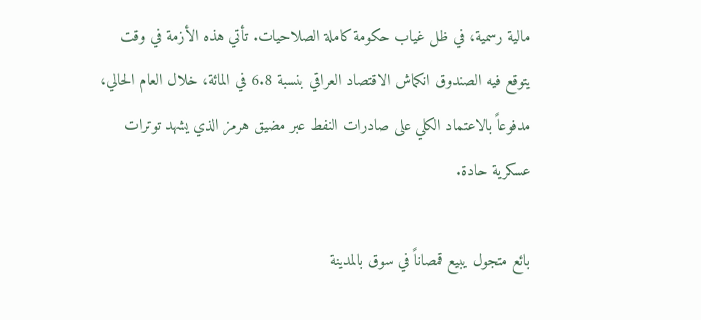مالية رسمية، في ظل غياب حكومة كاملة الصلاحيات. تأتي هذه الأزمة في وقت يتوقع فيه الصندوق انكماش الاقتصاد العراقي بنسبة 6.8 في المائة، خلال العام الحالي، مدفوعاً بالاعتماد الكلي على صادرات النفط عبر مضيق هرمز الذي يشهد توترات عسكرية حادة.

بائع متجول يبيع قمصاناً في سوق بالمدينة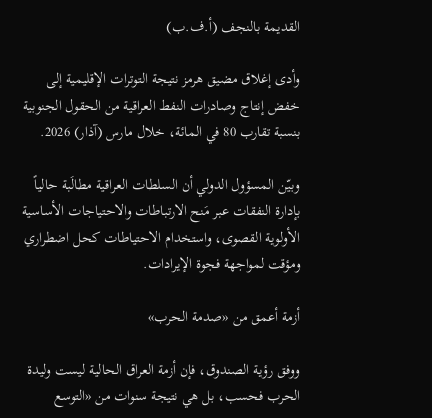القديمة بالنجف (أ.ف.ب)

وأدى إغلاق مضيق هرمز نتيجة التوترات الإقليمية إلى خفض إنتاج وصادرات النفط العراقية من الحقول الجنوبية بنسبة تقارب 80 في المائة، خلال مارس (آذار) 2026.

وبيّن المسؤول الدولي أن السلطات العراقية مطالَبة حالياً بإدارة النفقات عبر مَنح الارتباطات والاحتياجات الأساسية الأولوية القصوى، واستخدام الاحتياطات كحل اضطراري ومؤقت لمواجهة فجوة الإيرادات.

أزمة أعمق من «صدمة الحرب»

ووفق رؤية الصندوق، فإن أزمة العراق الحالية ليست وليدة الحرب فحسب، بل هي نتيجة سنوات من «التوسع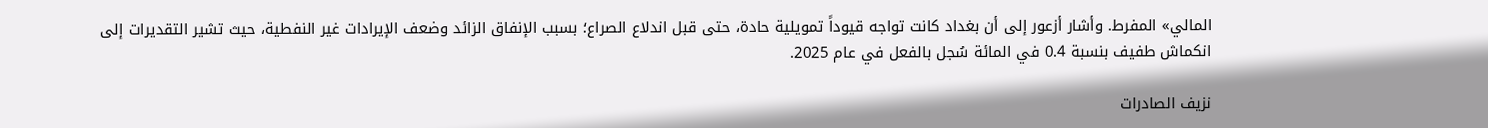المالي» المفرط. وأشار أزعور إلى أن بغداد كانت تواجه قيوداً تمويلية حادة، حتى قبل اندلاع الصراع؛ بسبب الإنفاق الزائد وضعف الإيرادات غير النفطية، حيث تشير التقديرات إلى انكماش طفيف بنسبة 0.4 في المائة سُجل بالفعل في عام 2025.

نزيف الصادرات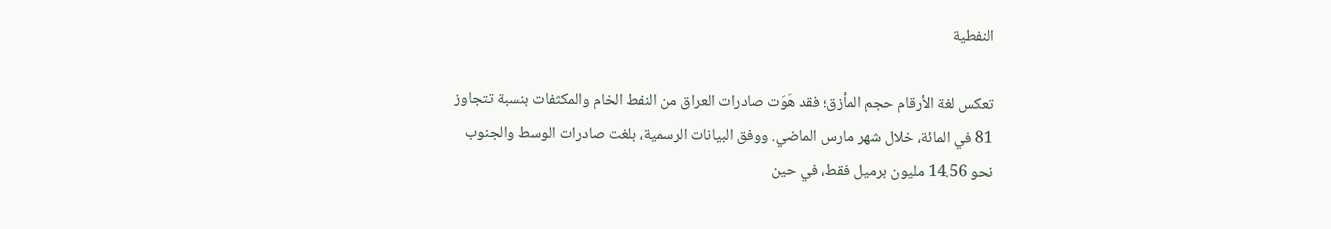النفطية

تعكس لغة الأرقام حجم المأزق؛ فقد هَوَت صادرات العراق من النفط الخام والمكثفات بنسبة تتجاوز 81 في المائة، خلال شهر مارس الماضي. ووفق البيانات الرسمية، بلغت صادرات الوسط والجنوب نحو 14.56 مليون برميل فقط، في حين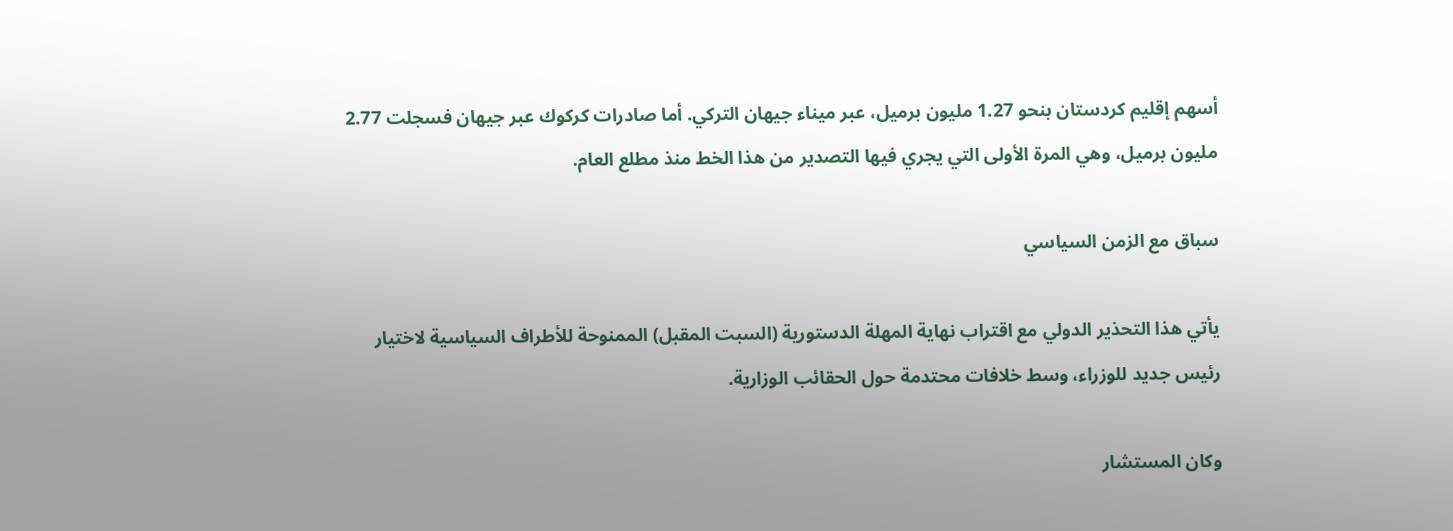أسهم إقليم كردستان بنحو 1.27 مليون برميل، عبر ميناء جيهان التركي. أما صادرات كركوك عبر جيهان فسجلت 2.77 مليون برميل، وهي المرة الأولى التي يجري فيها التصدير من هذا الخط منذ مطلع العام.

سباق مع الزمن السياسي

يأتي هذا التحذير الدولي مع اقتراب نهاية المهلة الدستورية (السبت المقبل) الممنوحة للأطراف السياسية لاختيار رئيس جديد للوزراء، وسط خلافات محتدمة حول الحقائب الوزارية.

وكان المستشار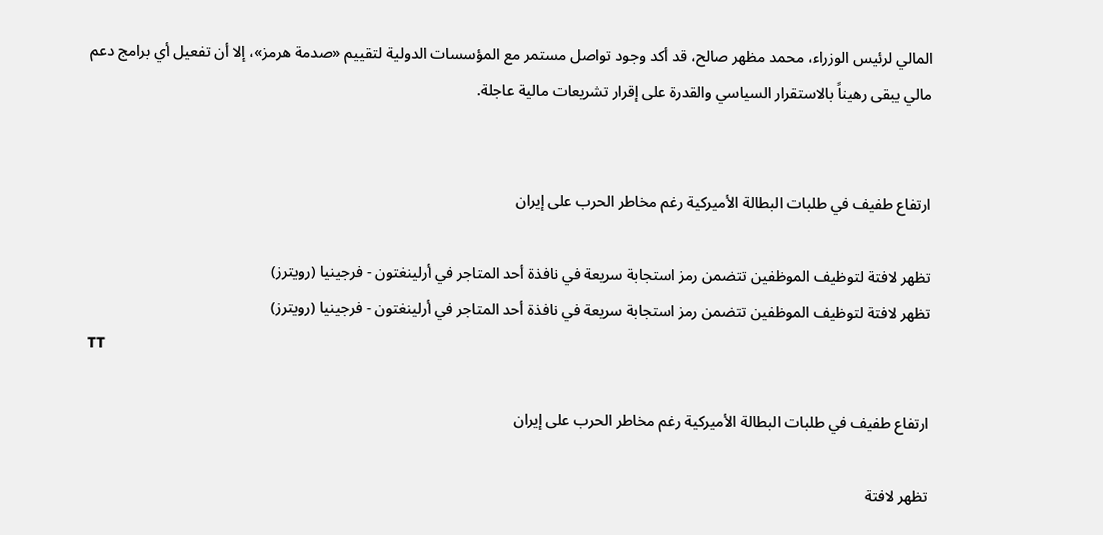المالي لرئيس الوزراء، محمد مظهر صالح، قد أكد وجود تواصل مستمر مع المؤسسات الدولية لتقييم «صدمة هرمز»، إلا أن تفعيل أي برامج دعم مالي يبقى رهيناً بالاستقرار السياسي والقدرة على إقرار تشريعات مالية عاجلة.


ارتفاع طفيف في طلبات البطالة الأميركية رغم مخاطر الحرب على إيران

تظهر لافتة لتوظيف الموظفين تتضمن رمز استجابة سريعة في نافذة أحد المتاجر في أرلينغتون - فرجينيا (رويترز)
تظهر لافتة لتوظيف الموظفين تتضمن رمز استجابة سريعة في نافذة أحد المتاجر في أرلينغتون - فرجينيا (رويترز)
TT

ارتفاع طفيف في طلبات البطالة الأميركية رغم مخاطر الحرب على إيران

تظهر لافتة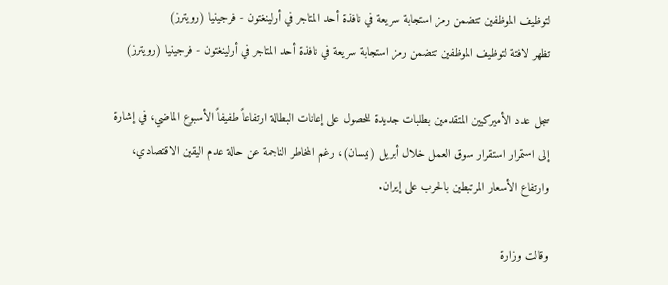لتوظيف الموظفين تتضمن رمز استجابة سريعة في نافذة أحد المتاجر في أرلينغتون - فرجينيا (رويترز)
تظهر لافتة لتوظيف الموظفين تتضمن رمز استجابة سريعة في نافذة أحد المتاجر في أرلينغتون - فرجينيا (رويترز)

سجل عدد الأميركيين المتقدمين بطلبات جديدة للحصول على إعانات البطالة ارتفاعاً طفيفاً الأسبوع الماضي، في إشارة إلى استمرار استقرار سوق العمل خلال أبريل (نيسان)، رغم المخاطر الناجمة عن حالة عدم اليقين الاقتصادي، وارتفاع الأسعار المرتبطين بالحرب على إيران.

وقالت وزارة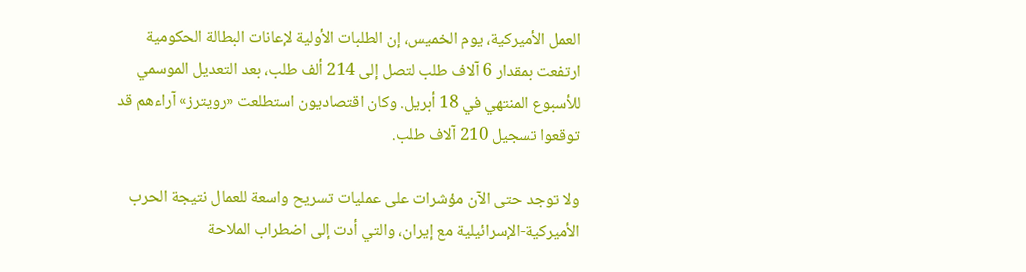العمل الأميركية، يوم الخميس، إن الطلبات الأولية لإعانات البطالة الحكومية ارتفعت بمقدار 6 آلاف طلب لتصل إلى 214 ألف طلب، بعد التعديل الموسمي للأسبوع المنتهي في 18 أبريل. وكان اقتصاديون استطلعت «رويترز» آراءهم قد توقعوا تسجيل 210 آلاف طلب.

ولا توجد حتى الآن مؤشرات على عمليات تسريح واسعة للعمال نتيجة الحرب الأميركية-الإسرائيلية مع إيران، والتي أدت إلى اضطراب الملاحة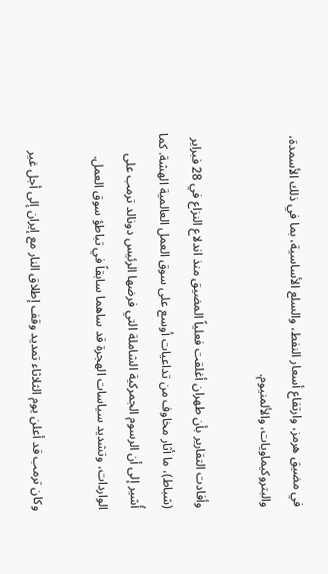في مضيق هرمز، وارتفاع أسعار النفط، والسلع الأساسية، بما في ذلك الأسمدة، والبتروكيماويات، والألمنيوم.

وأفادت التقارير بأن طهران أغلقت فعلياً المضيق منذ اندلاع النزاع في 28 فبراير (شباط)، ما أثار مخاوف من تداعيات أوسع على سوق العمل العالمية الهشة. كما أُشير إلى أن الرسوم الجمركية الشاملة التي فرضها الرئيس دونالد ترمب على الواردات، وتشديد سياسات الهجرة قد ساهما سابقاً في تباطؤ سوق العمل.

وكان ترمب قد أعلن يوم الثلاثاء تمديد وقف إطلاق النار مع إيران إلى أجل غير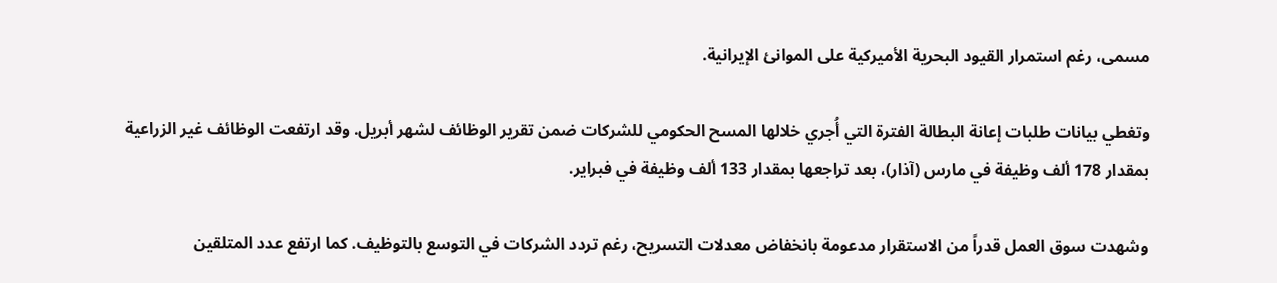مسمى، رغم استمرار القيود البحرية الأميركية على الموانئ الإيرانية.

وتغطي بيانات طلبات إعانة البطالة الفترة التي أُجري خلالها المسح الحكومي للشركات ضمن تقرير الوظائف لشهر أبريل. وقد ارتفعت الوظائف غير الزراعية بمقدار 178 ألف وظيفة في مارس (آذار)، بعد تراجعها بمقدار 133 ألف وظيفة في فبراير.

وشهدت سوق العمل قدراً من الاستقرار مدعومة بانخفاض معدلات التسريح، رغم تردد الشركات في التوسع بالتوظيف. كما ارتفع عدد المتلقين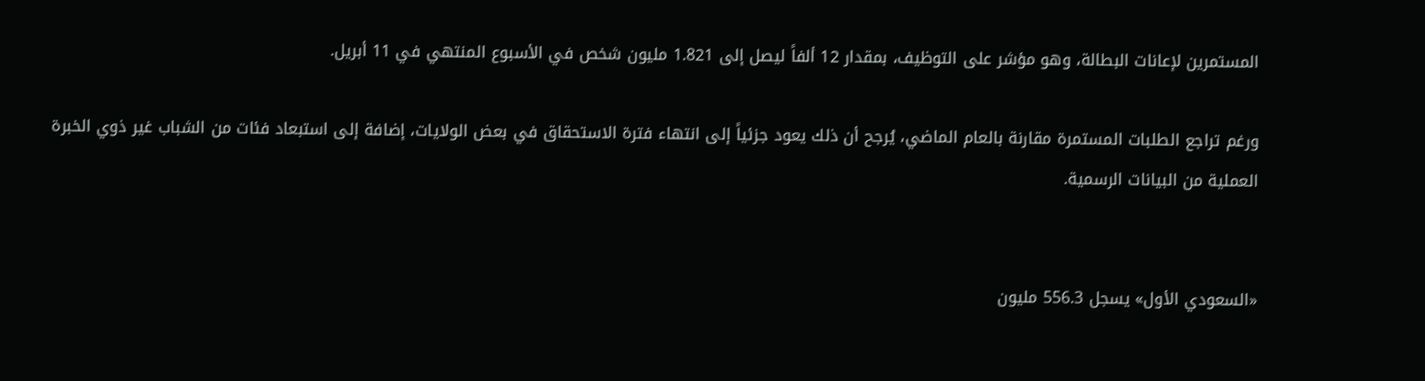المستمرين لإعانات البطالة، وهو مؤشر على التوظيف، بمقدار 12 ألفاً ليصل إلى 1.821 مليون شخص في الأسبوع المنتهي في 11 أبريل.

ورغم تراجع الطلبات المستمرة مقارنة بالعام الماضي، يُرجح أن ذلك يعود جزئياً إلى انتهاء فترة الاستحقاق في بعض الولايات، إضافة إلى استبعاد فئات من الشباب غير ذوي الخبرة العملية من البيانات الرسمية.


«السعودي الأول» يسجل 556.3 مليون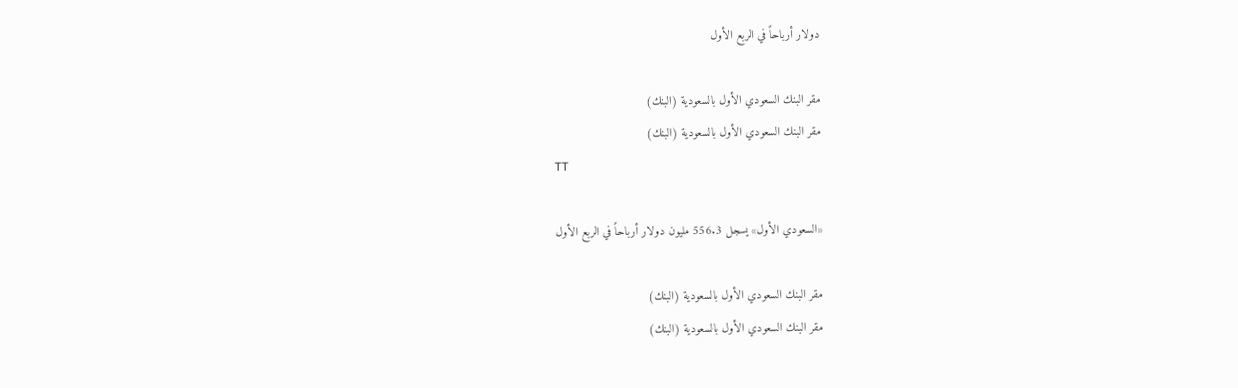دولار أرباحاً في الربع الأول

مقر البنك السعودي الأول بالسعودية (البنك)
مقر البنك السعودي الأول بالسعودية (البنك)
TT

«السعودي الأول» يسجل 556.3 مليون دولار أرباحاً في الربع الأول

مقر البنك السعودي الأول بالسعودية (البنك)
مقر البنك السعودي الأول بالسعودية (البنك)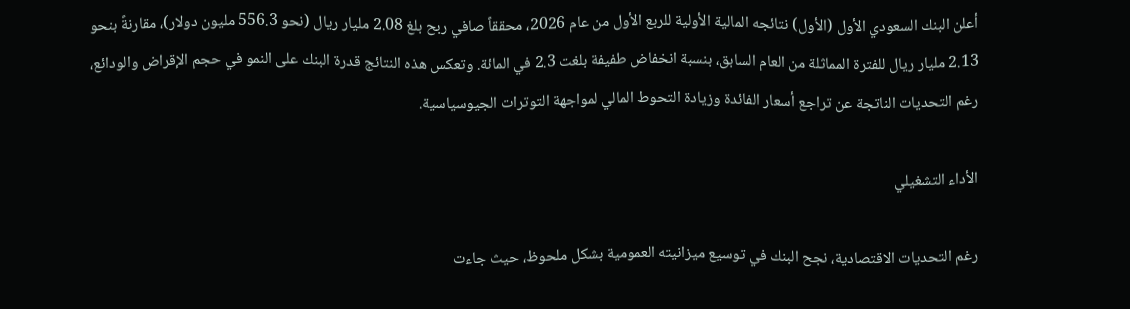أعلن البنك السعودي الأول (الأول) نتائجه المالية الأولية للربع الأول من عام 2026، محققاً صافي ربح بلغ 2.08 مليار ريال (نحو 556.3 مليون دولار)، مقارنةً بنحو 2.13 مليار ريال للفترة المماثلة من العام السابق، بنسبة انخفاض طفيفة بلغت 2.3 في المائة. وتعكس هذه النتائج قدرة البنك على النمو في حجم الإقراض والودائع، رغم التحديات الناتجة عن تراجع أسعار الفائدة وزيادة التحوط المالي لمواجهة التوترات الجيوسياسية.

الأداء التشغيلي

رغم التحديات الاقتصادية، نجح البنك في توسيع ميزانيته العمومية بشكل ملحوظ، حيث جاءت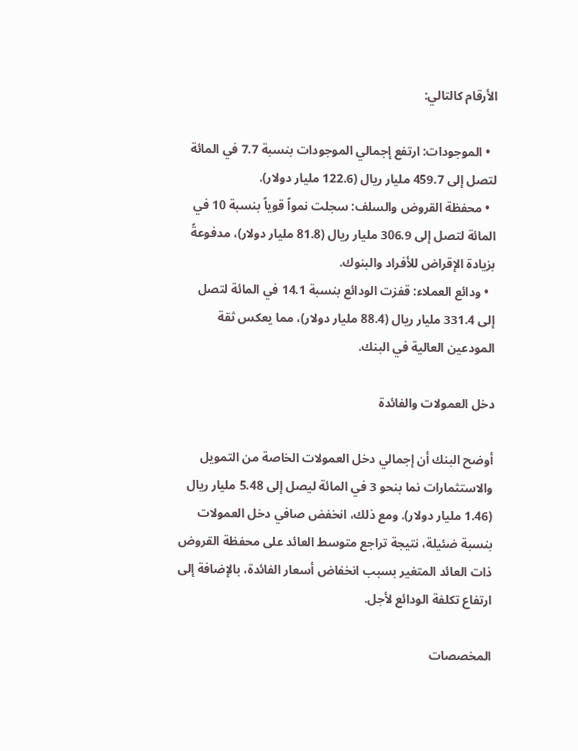الأرقام كالتالي:

  • الموجودات: ارتفع إجمالي الموجودات بنسبة 7.7 في المائة لتصل إلى 459.7 مليار ريال (122.6 مليار دولار).
  • محفظة القروض والسلف: سجلت نمواً قوياً بنسبة 10 في المائة لتصل إلى 306.9 مليار ريال (81.8 مليار دولار)، مدفوعةً بزيادة الإقراض للأفراد والبنوك.
  • ودائع العملاء: قفزت الودائع بنسبة 14.1 في المائة لتصل إلى 331.4 مليار ريال (88.4 مليار دولار)، مما يعكس ثقة المودعين العالية في البنك.

دخل العمولات والفائدة

أوضح البنك أن إجمالي دخل العمولات الخاصة من التمويل والاستثمارات نما بنحو 3 في المائة ليصل إلى 5.48 مليار ريال (1.46 مليار دولار). ومع ذلك، انخفض صافي دخل العمولات بنسبة ضئيلة، نتيجة تراجع متوسط العائد على محفظة القروض ذات العائد المتغير بسبب انخفاض أسعار الفائدة، بالإضافة إلى ارتفاع تكلفة الودائع لأجل.

المخصصات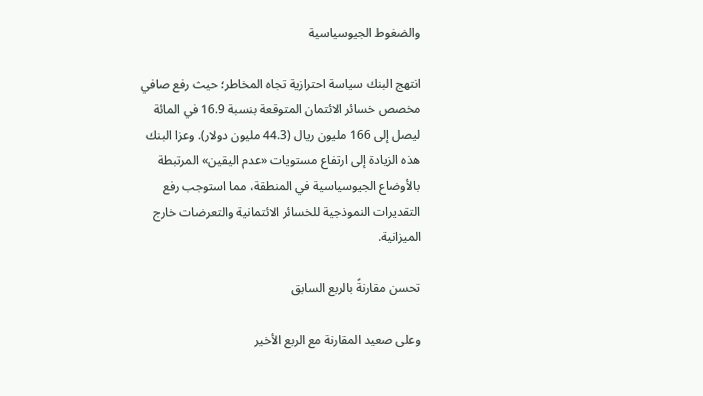والضغوط الجيوسياسية

انتهج البنك سياسة احترازية تجاه المخاطر؛ حيث رفع صافي مخصص خسائر الائتمان المتوقعة بنسبة 16.9 في المائة ليصل إلى 166 مليون ريال (44.3 مليون دولار). وعزا البنك هذه الزيادة إلى ارتفاع مستويات «عدم اليقين» المرتبطة بالأوضاع الجيوسياسية في المنطقة، مما استوجب رفع التقديرات النموذجية للخسائر الائتمانية والتعرضات خارج الميزانية.

تحسن مقارنةً بالربع السابق

وعلى صعيد المقارنة مع الربع الأخير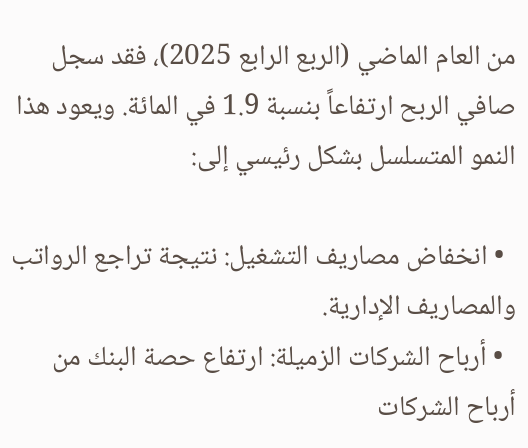من العام الماضي (الربع الرابع 2025)، فقد سجل صافي الربح ارتفاعاً بنسبة 1.9 في المائة. ويعود هذا النمو المتسلسل بشكل رئيسي إلى:

  • انخفاض مصاريف التشغيل: نتيجة تراجع الرواتب والمصاريف الإدارية.
  • أرباح الشركات الزميلة: ارتفاع حصة البنك من أرباح الشركات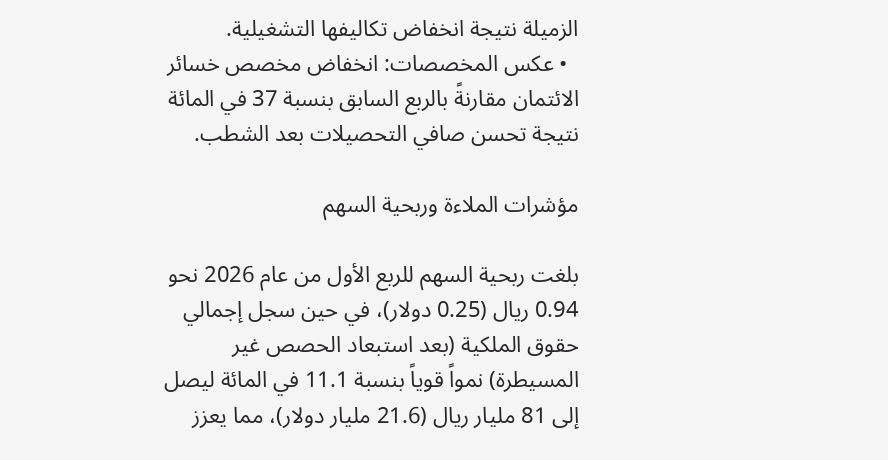الزميلة نتيجة انخفاض تكاليفها التشغيلية.
  • عكس المخصصات: انخفاض مخصص خسائر الائتمان مقارنةً بالربع السابق بنسبة 37 في المائة نتيجة تحسن صافي التحصيلات بعد الشطب.

مؤشرات الملاءة وربحية السهم

بلغت ربحية السهم للربع الأول من عام 2026 نحو 0.94 ريال (0.25 دولار)، في حين سجل إجمالي حقوق الملكية (بعد استبعاد الحصص غير المسيطرة) نمواً قوياً بنسبة 11.1 في المائة ليصل إلى 81 مليار ريال (21.6 مليار دولار)، مما يعزز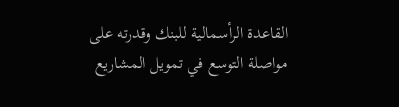القاعدة الرأسمالية للبنك وقدرته على مواصلة التوسع في تمويل المشاريع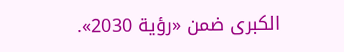الكبرى ضمن «رؤية 2030».